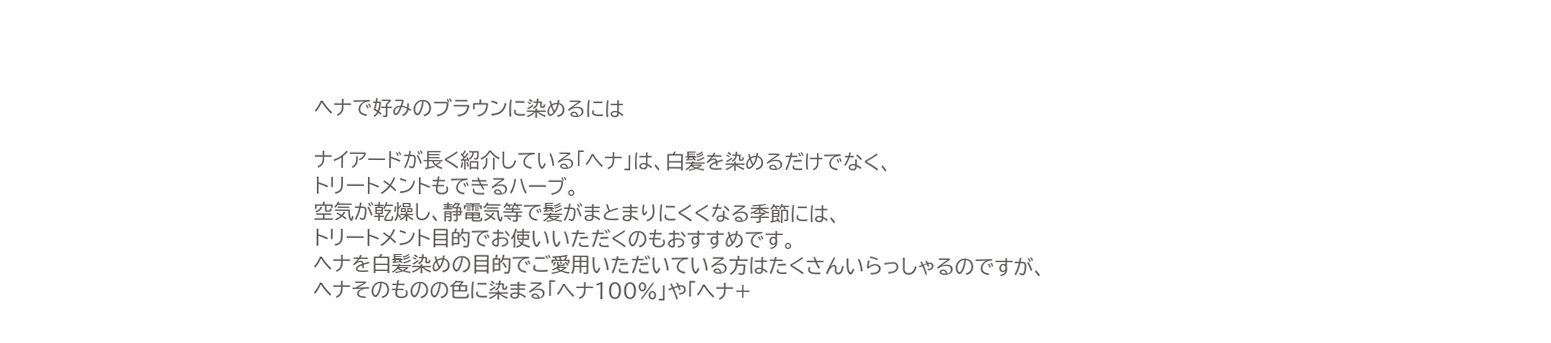ヘナで好みのブラウンに染めるには

ナイアードが長く紹介している「ヘナ」は、白髪を染めるだけでなく、
トリートメントもできるハーブ。
空気が乾燥し、静電気等で髪がまとまりにくくなる季節には、
トリートメント目的でお使いいただくのもおすすめです。
ヘナを白髪染めの目的でご愛用いただいている方はたくさんいらっしゃるのですが、
ヘナそのものの色に染まる「ヘナ100%」や「ヘナ+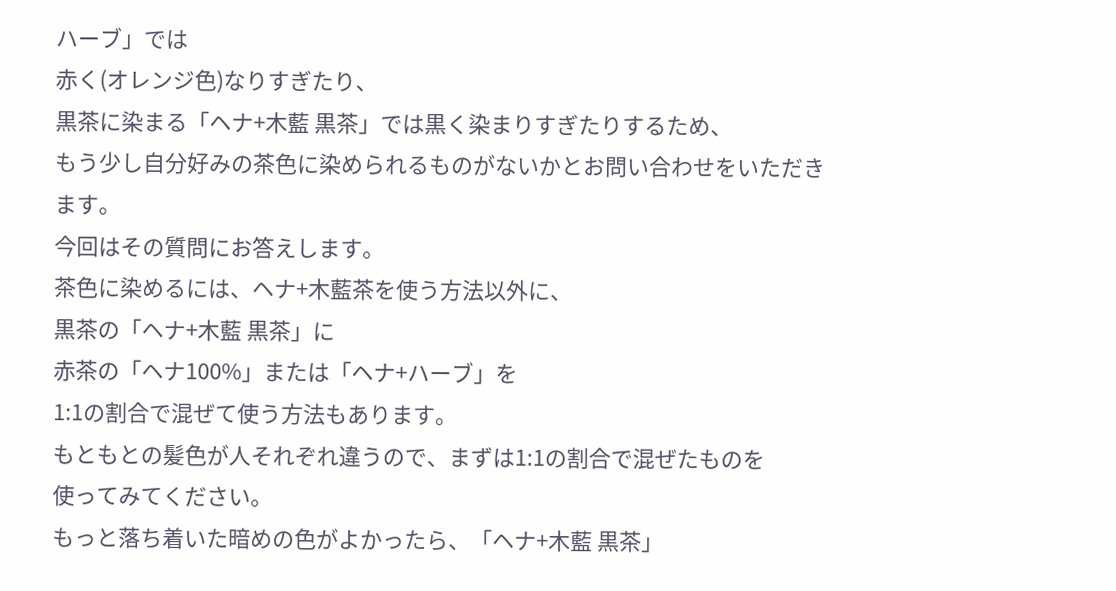ハーブ」では
赤く(オレンジ色)なりすぎたり、
黒茶に染まる「ヘナ+木藍 黒茶」では黒く染まりすぎたりするため、
もう少し自分好みの茶色に染められるものがないかとお問い合わせをいただきます。
今回はその質問にお答えします。
茶色に染めるには、ヘナ+木藍茶を使う方法以外に、
黒茶の「ヘナ+木藍 黒茶」に
赤茶の「ヘナ100%」または「ヘナ+ハーブ」を
1:1の割合で混ぜて使う方法もあります。
もともとの髪色が人それぞれ違うので、まずは1:1の割合で混ぜたものを
使ってみてください。
もっと落ち着いた暗めの色がよかったら、「ヘナ+木藍 黒茶」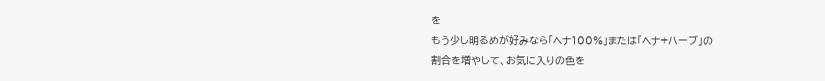を
もう少し明るめが好みなら「ヘナ100%」または「ヘナ+ハーブ」の
割合を増やして、お気に入りの色を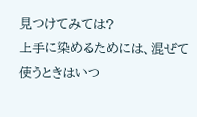見つけてみては?
上手に染めるためには、混ぜて使うときはいつ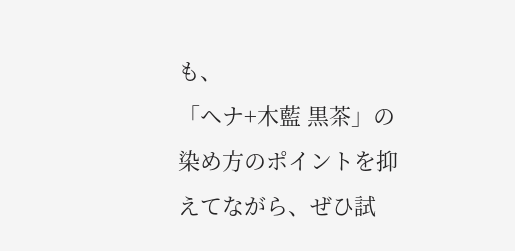も、
「ヘナ+木藍 黒茶」の染め方のポイントを抑えてながら、ぜひ試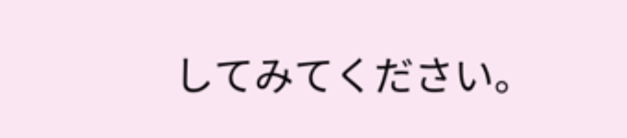してみてください。